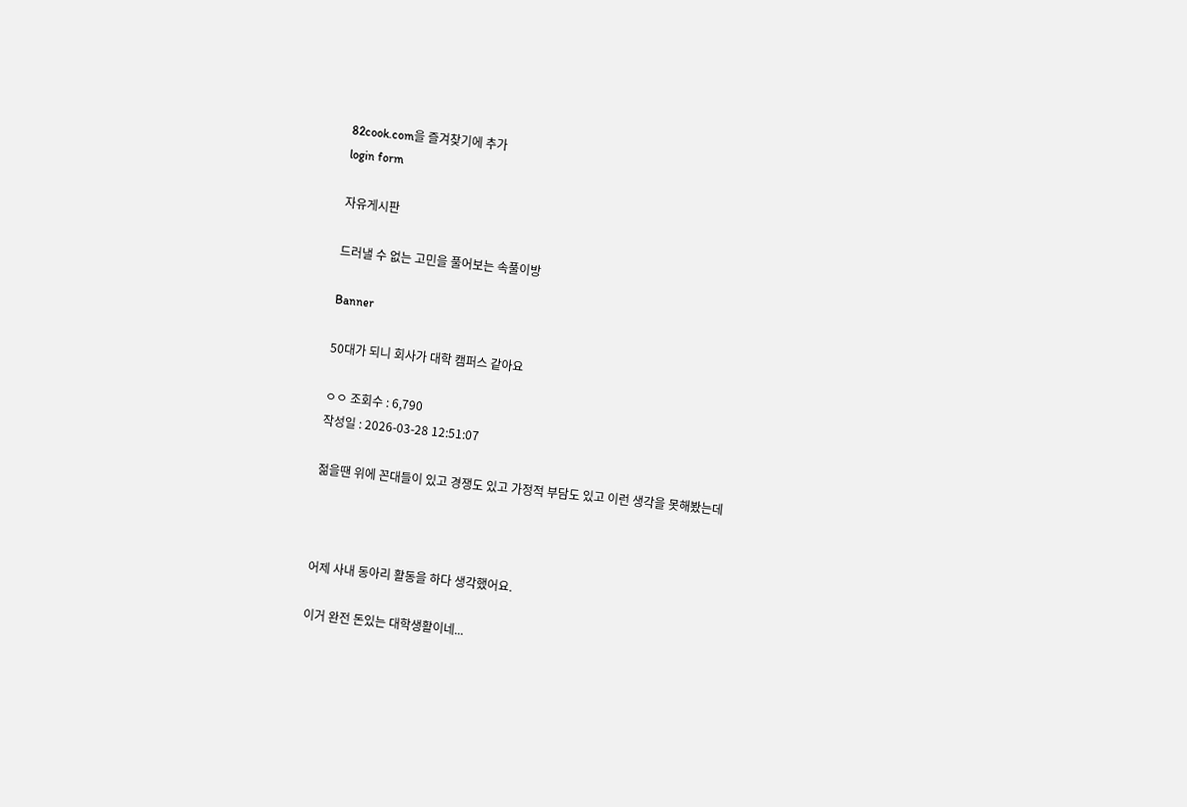82cook.com을 즐겨찾기에 추가
login form

자유게시판

드러낼 수 없는 고민을 풀어보는 속풀이방

Banner

50대가 되니 회사가 대학 캠퍼스 같아요

ㅇㅇ 조회수 : 6,790
작성일 : 2026-03-28 12:51:07

젊을땐 위에 꼰대들이 있고 경쟁도 있고 가정적 부담도 있고 이런 생각을 못해봤는데



어제 사내 동아리 활동을 하다 생각했어요.

이거 완전 돈있는 대학생활이네...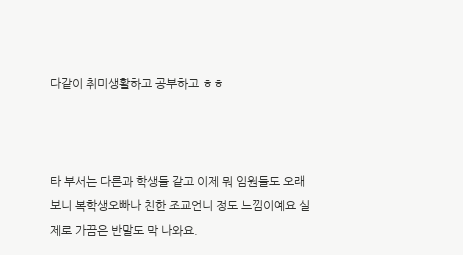다같이 취미생활하고 공부하고 ㅎㅎ



타 부서는 다른과 학생들 같고 이제 뭐 임원들도 오래 보니 복학생오빠나 친한 조교언니 정도 느낌이예요 실제로 가끔은 반말도 막 나와요.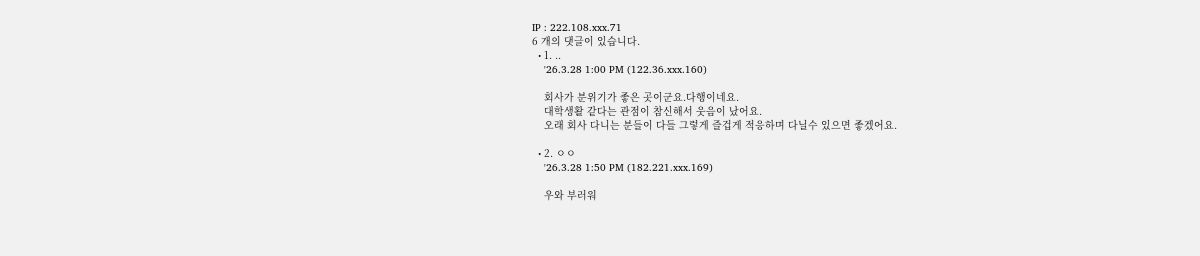IP : 222.108.xxx.71
6 개의 댓글이 있습니다.
  • 1. ..
    '26.3.28 1:00 PM (122.36.xxx.160)

    회사가 분위기가 좋은 곳이군요.다행이네요.
    대학생활 같다는 관점이 참신해서 웃음이 났어요.
    오래 회사 다니는 분들이 다들 그렇게 즐겁게 적응하며 다닐수 있으면 좋겠어요.

  • 2. ㅇㅇ
    '26.3.28 1:50 PM (182.221.xxx.169)

    우와 부러워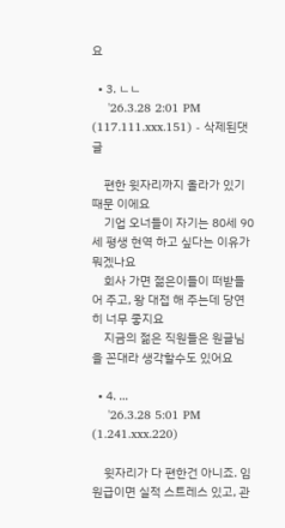요

  • 3. ㄴㄴ
    '26.3.28 2:01 PM (117.111.xxx.151) - 삭제된댓글

    편한 윗자리까지 올라가 있기 때문 이에요
    기업 오너들이 자기는 80세 90세 평생 현역 하고 싶다는 이유가 뭐겠나요
    회사 가면 젊은이들이 떠받들어 주고, 왕 대접 해 주는데 당연히 너무 좋지요
    지금의 젊은 직원들은 원글님을 꼰대라 생각할수도 있어요

  • 4. ...
    '26.3.28 5:01 PM (1.241.xxx.220)

    윗자리가 다 편한건 아니죠. 임원급이면 실적 스트레스 있고, 관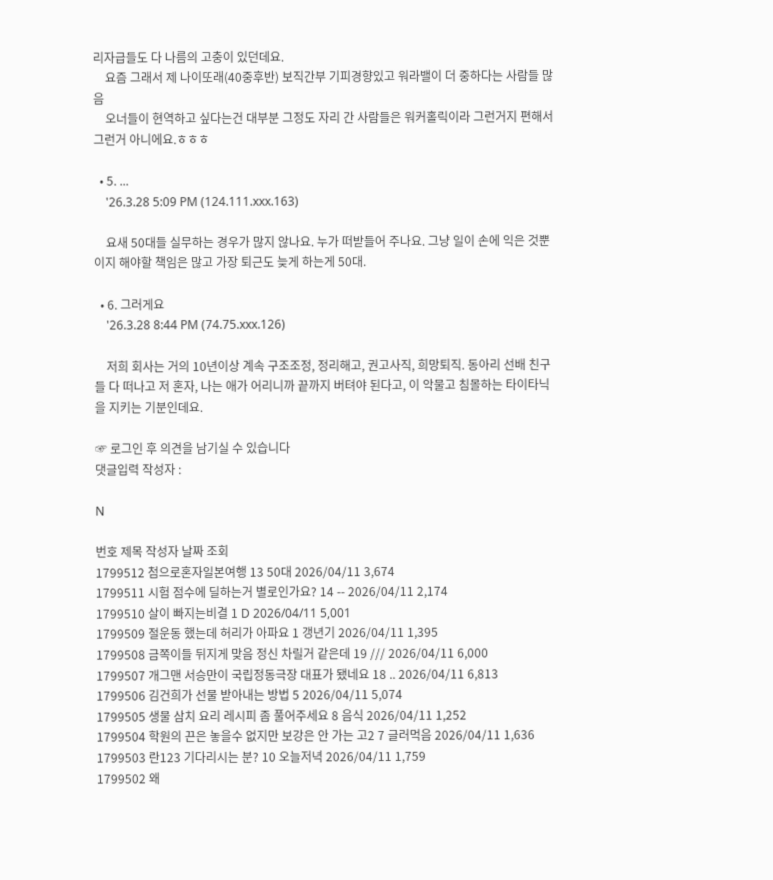리자급들도 다 나름의 고충이 있던데요.
    요즘 그래서 제 나이또래(40중후반) 보직간부 기피경향있고 워라밸이 더 중하다는 사람들 많음
    오너들이 현역하고 싶다는건 대부분 그정도 자리 간 사람들은 워커홀릭이라 그런거지 편해서 그런거 아니에요.ㅎㅎㅎ

  • 5. ...
    '26.3.28 5:09 PM (124.111.xxx.163)

    요새 50대들 실무하는 경우가 많지 않나요. 누가 떠받들어 주나요. 그냥 일이 손에 익은 것뿐이지 해야할 책임은 많고 가장 퇴근도 늦게 하는게 50대.

  • 6. 그러게요
    '26.3.28 8:44 PM (74.75.xxx.126)

    저희 회사는 거의 10년이상 계속 구조조정, 정리해고, 권고사직, 희망퇴직. 동아리 선배 친구들 다 떠나고 저 혼자, 나는 애가 어리니까 끝까지 버텨야 된다고, 이 악물고 침몰하는 타이타닉을 지키는 기분인데요.

☞ 로그인 후 의견을 남기실 수 있습니다
댓글입력 작성자 :

N

번호 제목 작성자 날짜 조회
1799512 첨으로혼자일본여행 13 50대 2026/04/11 3,674
1799511 시험 점수에 딜하는거 별로인가요? 14 -- 2026/04/11 2,174
1799510 살이 빠지는비결 1 D 2026/04/11 5,001
1799509 절운동 했는데 허리가 아파요 1 갱년기 2026/04/11 1,395
1799508 금쪽이들 뒤지게 맞음 정신 차릴거 같은데 19 /// 2026/04/11 6,000
1799507 개그맨 서승만이 국립정동극장 대표가 됐네요 18 .. 2026/04/11 6,813
1799506 김건희가 선물 받아내는 방법 5 2026/04/11 5,074
1799505 생물 삼치 요리 레시피 좀 풀어주세요 8 음식 2026/04/11 1,252
1799504 학원의 끈은 놓을수 없지만 보강은 안 가는 고2 7 글러먹음 2026/04/11 1,636
1799503 란123 기다리시는 분? 10 오늘저녁 2026/04/11 1,759
1799502 왜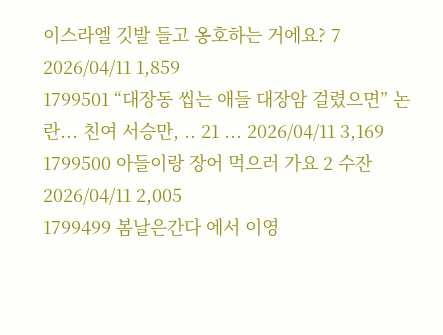이스라엘 깃발 들고 옹호하는 거에요? 7 2026/04/11 1,859
1799501 “대장동 씹는 애들 대장암 걸렸으면” 논란... 친여 서승만, .. 21 ... 2026/04/11 3,169
1799500 아들이랑 장어 먹으러 가요 2 수잔 2026/04/11 2,005
1799499 봄날은간다 에서 이영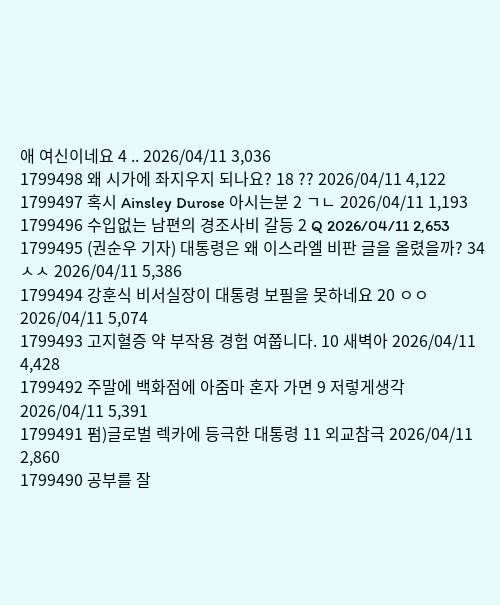애 여신이네요 4 .. 2026/04/11 3,036
1799498 왜 시가에 좌지우지 되나요? 18 ?? 2026/04/11 4,122
1799497 혹시 Ainsley Durose 아시는분 2 ㄱㄴ 2026/04/11 1,193
1799496 수입없는 남편의 경조사비 갈등 2 Q 2026/04/11 2,653
1799495 (권순우 기자) 대통령은 왜 이스라엘 비판 글을 올렸을까? 34 ㅅㅅ 2026/04/11 5,386
1799494 강훈식 비서실장이 대통령 보필을 못하네요 20 ㅇㅇ 2026/04/11 5,074
1799493 고지혈증 약 부작용 경험 여쭙니다. 10 새벽아 2026/04/11 4,428
1799492 주말에 백화점에 아줌마 혼자 가면 9 저렇게생각 2026/04/11 5,391
1799491 펌)글로벌 렉카에 등극한 대통령 11 외교참극 2026/04/11 2,860
1799490 공부를 잘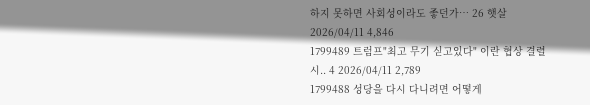하지 못하면 사회성이라도 좋던가… 26 햇살 2026/04/11 4,846
1799489 트럼프"최고 무기 싣고있다" 이란 협상 결렬시.. 4 2026/04/11 2,789
1799488 성당을 다시 다니려면 어떻게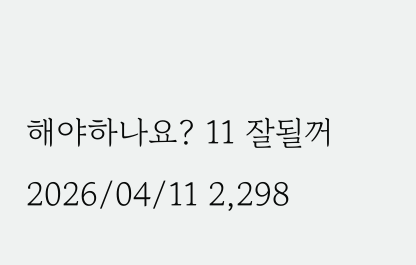해야하나요? 11 잘될꺼 2026/04/11 2,298